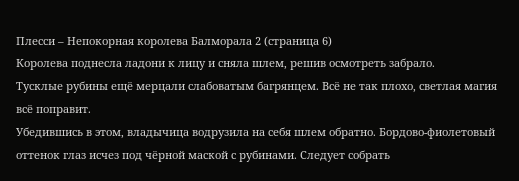Плесси – Непокорная королева Балморала 2 (страница 6)
Королева поднесла ладони к лицу и сняла шлем, решив осмотреть забрало.
Тусклые рубины ещё мерцали слабоватым багрянцем. Всё не так плохо, светлая магия всё поправит.
Убедившись в этом, владычица водрузила на себя шлем обратно. Бордово-фиолетовый оттенок глаз исчез под чёрной маской с рубинами. Следует собрать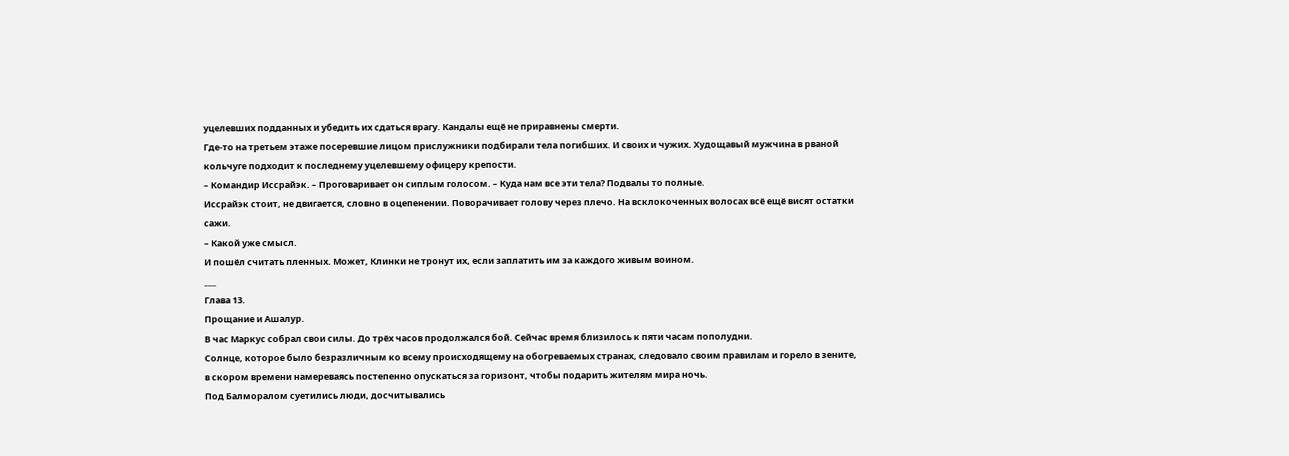уцелевших подданных и убедить их сдаться врагу. Кандалы ещё не приравнены смерти.
Где-то на третьем этаже посеревшие лицом прислужники подбирали тела погибших. И своих и чужих. Худощавый мужчина в рваной кольчуге подходит к последнему уцелевшему офицеру крепости.
– Командир Иссрайэк. – Проговаривает он сиплым голосом. – Куда нам все эти тела? Подвалы то полные.
Иссрайэк стоит, не двигается, словно в оцепенении. Поворачивает голову через плечо. На всклокоченных волосах всё ещё висят остатки сажи.
– Какой уже смысл.
И пошёл считать пленных. Может, Клинки не тронут их, если заплатить им за каждого живым воином.
___
Глава 13.
Прощание и Ашалур.
В час Маркус собрал свои силы. До трёх часов продолжался бой. Сейчас время близилось к пяти часам пополудни.
Солнце, которое было безразличным ко всему происходящему на обогреваемых странах, следовало своим правилам и горело в зените, в скором времени намереваясь постепенно опускаться за горизонт, чтобы подарить жителям мира ночь.
Под Балморалом суетились люди, досчитывались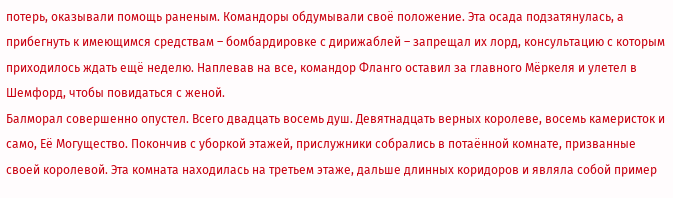потерь, оказывали помощь раненым. Командоры обдумывали своё положение. Эта осада подзатянулась, а прибегнуть к имеющимся средствам – бомбардировке с дирижаблей – запрещал их лорд, консультацию с которым приходилось ждать ещё неделю. Наплевав на все, командор Фланго оставил за главного Мёркеля и улетел в Шемфорд, чтобы повидаться с женой.
Балморал совершенно опустел. Всего двадцать восемь душ. Девятнадцать верных королеве, восемь камеристок и само, Её Могущество. Покончив с уборкой этажей, прислужники собрались в потаённой комнате, призванные своей королевой. Эта комната находилась на третьем этаже, дальше длинных коридоров и являла собой пример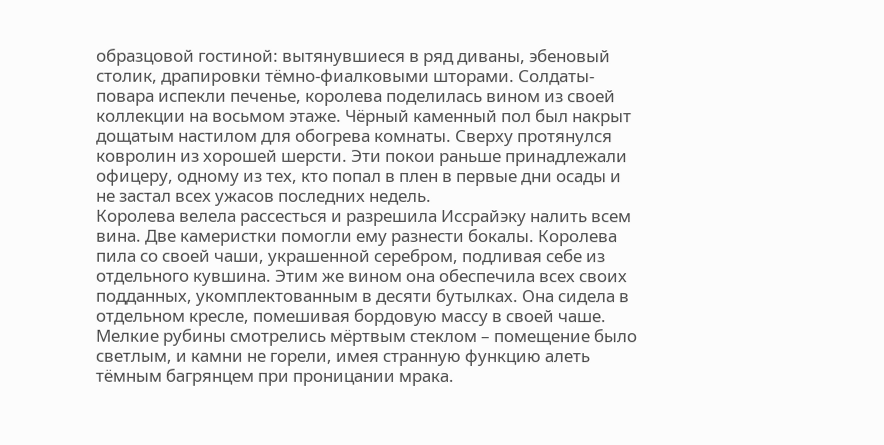образцовой гостиной: вытянувшиеся в ряд диваны, эбеновый столик, драпировки тёмно-фиалковыми шторами. Солдаты-повара испекли печенье, королева поделилась вином из своей коллекции на восьмом этаже. Чёрный каменный пол был накрыт дощатым настилом для обогрева комнаты. Сверху протянулся ковролин из хорошей шерсти. Эти покои раньше принадлежали офицеру, одному из тех, кто попал в плен в первые дни осады и не застал всех ужасов последних недель.
Королева велела рассесться и разрешила Иссрайэку налить всем вина. Две камеристки помогли ему разнести бокалы. Королева пила со своей чаши, украшенной серебром, подливая себе из отдельного кувшина. Этим же вином она обеспечила всех своих подданных, укомплектованным в десяти бутылках. Она сидела в отдельном кресле, помешивая бордовую массу в своей чаше. Мелкие рубины смотрелись мёртвым стеклом – помещение было светлым, и камни не горели, имея странную функцию алеть тёмным багрянцем при проницании мрака.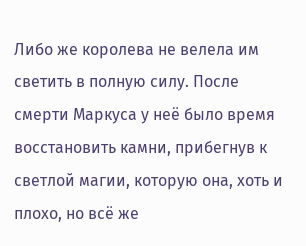Либо же королева не велела им светить в полную силу. После смерти Маркуса у неё было время восстановить камни, прибегнув к светлой магии, которую она, хоть и плохо, но всё же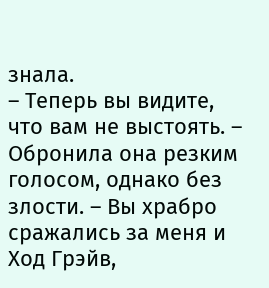знала.
– Теперь вы видите, что вам не выстоять. – Обронила она резким голосом, однако без злости. – Вы храбро сражались за меня и Ход Грэйв,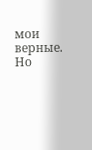мои верные. Но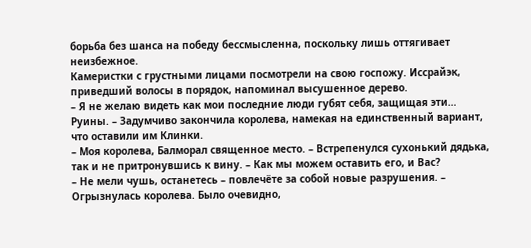борьба без шанса на победу бессмысленна, поскольку лишь оттягивает неизбежное.
Камеристки с грустными лицами посмотрели на свою госпожу. Иссрайэк, приведший волосы в порядок, напоминал высушенное дерево.
– Я не желаю видеть как мои последние люди губят себя, защищая эти… Руины. – Задумчиво закончила королева, намекая на единственный вариант, что оставили им Клинки.
– Моя королева, Балморал священное место. – Встрепенулся сухонький дядька, так и не притронувшись к вину. – Как мы можем оставить его, и Вас?
– Не мели чушь, останетесь – повлечёте за собой новые разрушения. – Огрызнулась королева. Было очевидно,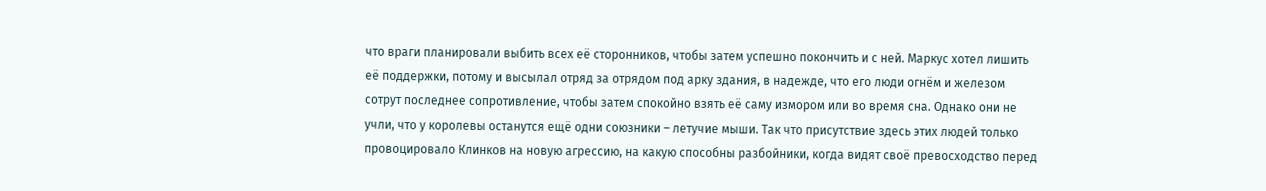что враги планировали выбить всех её сторонников, чтобы затем успешно покончить и с ней. Маркус хотел лишить её поддержки, потому и высылал отряд за отрядом под арку здания, в надежде, что его люди огнём и железом сотрут последнее сопротивление, чтобы затем спокойно взять её саму измором или во время сна. Однако они не учли, что у королевы останутся ещё одни союзники – летучие мыши. Так что присутствие здесь этих людей только провоцировало Клинков на новую агрессию, на какую способны разбойники, когда видят своё превосходство перед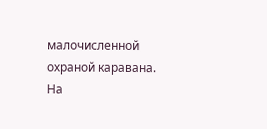малочисленной охраной каравана. На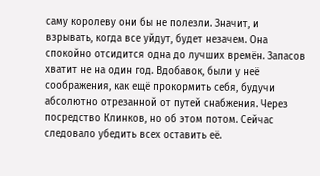саму королеву они бы не полезли. Значит, и взрывать, когда все уйдут, будет незачем. Она спокойно отсидится одна до лучших времён. Запасов хватит не на один год. Вдобавок, были у неё соображения, как ещё прокормить себя, будучи абсолютно отрезанной от путей снабжения. Через посредство Клинков, но об этом потом. Сейчас следовало убедить всех оставить её.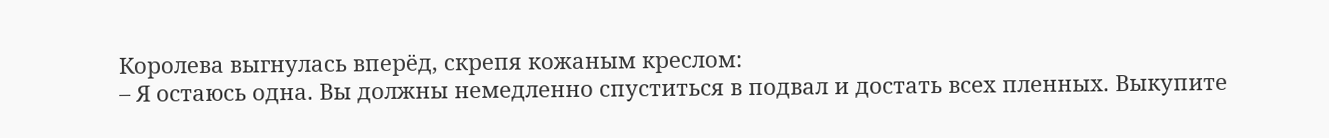Королева выгнулась вперёд, скрепя кожаным креслом:
– Я остаюсь одна. Вы должны немедленно спуститься в подвал и достать всех пленных. Выкупите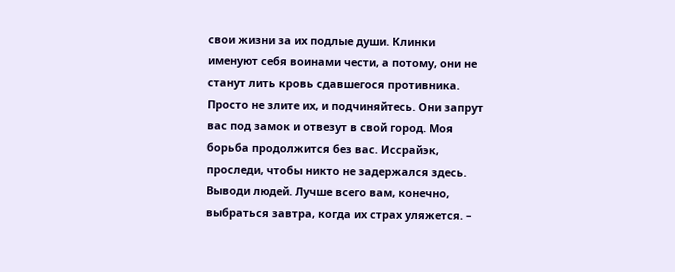свои жизни за их подлые души. Клинки именуют себя воинами чести, а потому, они не станут лить кровь сдавшегося противника. Просто не злите их, и подчиняйтесь. Они запрут вас под замок и отвезут в свой город. Моя борьба продолжится без вас. Иссрайэк, проследи, чтобы никто не задержался здесь. Выводи людей. Лучше всего вам, конечно, выбраться завтра, когда их страх уляжется. –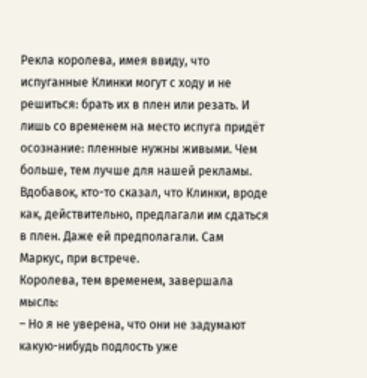Рекла королева, имея ввиду, что испуганные Клинки могут с ходу и не решиться: брать их в плен или резать. И лишь со временем на место испуга придёт осознание: пленные нужны живыми. Чем больше, тем лучше для нашей рекламы. Вдобавок, кто-то сказал, что Клинки, вроде как, действительно, предлагали им сдаться в плен. Даже ей предполагали. Сам Маркус, при встрече.
Королева, тем временем, завершала мысль:
– Но я не уверена, что они не задумают какую-нибудь подлость уже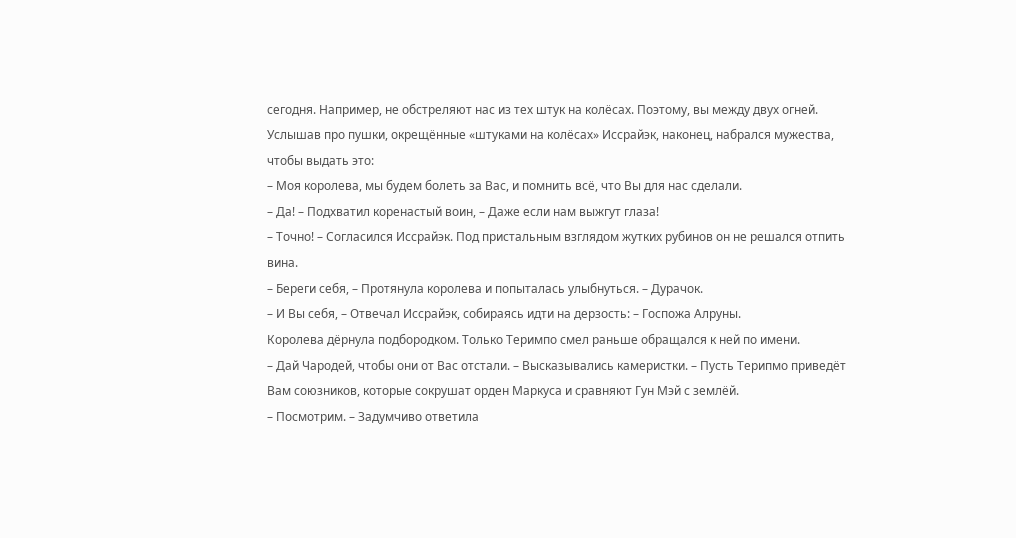сегодня. Например, не обстреляют нас из тех штук на колёсах. Поэтому, вы между двух огней.
Услышав про пушки, окрещённые «штуками на колёсах» Иссрайэк, наконец, набрался мужества, чтобы выдать это:
– Моя королева, мы будем болеть за Вас, и помнить всё, что Вы для нас сделали.
– Да! – Подхватил коренастый воин, – Даже если нам выжгут глаза!
– Точно! – Согласился Иссрайэк. Под пристальным взглядом жутких рубинов он не решался отпить вина.
– Береги себя, – Протянула королева и попыталась улыбнуться. – Дурачок.
– И Вы себя, – Отвечал Иссрайэк, собираясь идти на дерзость: – Госпожа Алруны.
Королева дёрнула подбородком. Только Теримпо смел раньше обращался к ней по имени.
– Дай Чародей, чтобы они от Вас отстали. – Высказывались камеристки. – Пусть Терипмо приведёт Вам союзников, которые сокрушат орден Маркуса и сравняют Гун Мэй с землёй.
– Посмотрим. – Задумчиво ответила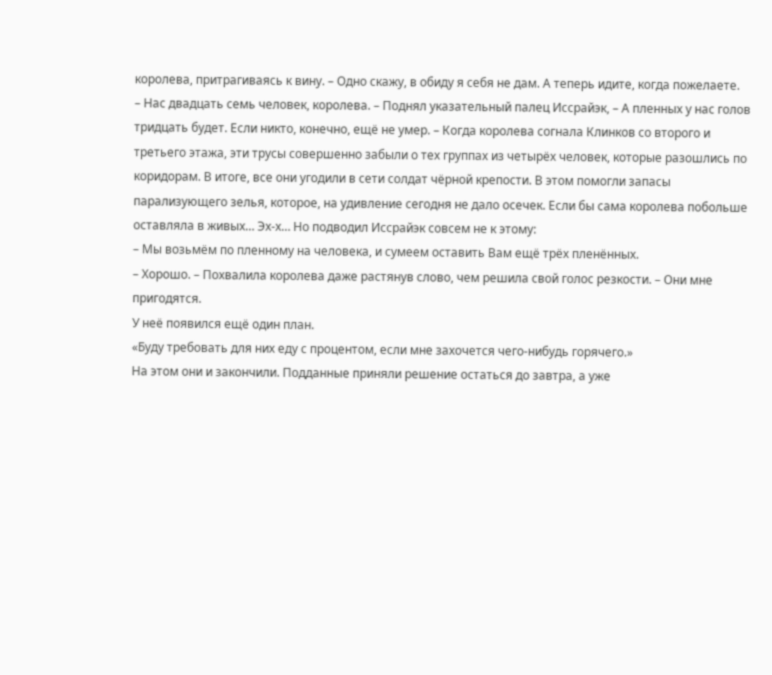королева, притрагиваясь к вину. – Одно скажу, в обиду я себя не дам. А теперь идите, когда пожелаете.
– Нас двадцать семь человек, королева. – Поднял указательный палец Иссрайэк, – А пленных у нас голов тридцать будет. Если никто, конечно, ещё не умер. – Когда королева согнала Клинков со второго и третьего этажа, эти трусы совершенно забыли о тех группах из четырёх человек, которые разошлись по коридорам. В итоге, все они угодили в сети солдат чёрной крепости. В этом помогли запасы парализующего зелья, которое, на удивление сегодня не дало осечек. Если бы сама королева побольше оставляла в живых… Эх-х… Но подводил Иссрайэк совсем не к этому:
– Мы возьмём по пленному на человека, и сумеем оставить Вам ещё трёх пленённых.
– Хорошо. – Похвалила королева даже растянув слово, чем решила свой голос резкости. – Они мне пригодятся.
У неё появился ещё один план.
«Буду требовать для них еду с процентом, если мне захочется чего-нибудь горячего.»
На этом они и закончили. Подданные приняли решение остаться до завтра, а уже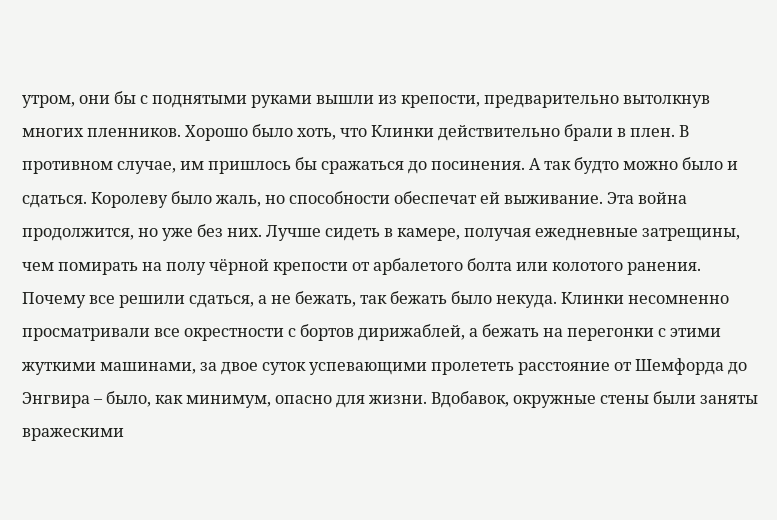утром, они бы с поднятыми руками вышли из крепости, предварительно вытолкнув многих пленников. Хорошо было хоть, что Клинки действительно брали в плен. В противном случае, им пришлось бы сражаться до посинения. А так будто можно было и сдаться. Королеву было жаль, но способности обеспечат ей выживание. Эта война продолжится, но уже без них. Лучше сидеть в камере, получая ежедневные затрещины, чем помирать на полу чёрной крепости от арбалетого болта или колотого ранения.
Почему все решили сдаться, а не бежать, так бежать было некуда. Клинки несомненно просматривали все окрестности с бортов дирижаблей, а бежать на перегонки с этими жуткими машинами, за двое суток успевающими пролететь расстояние от Шемфорда до Энгвира – было, как минимум, опасно для жизни. Вдобавок, окружные стены были заняты вражескими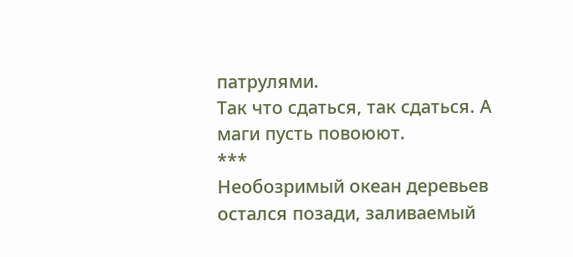патрулями.
Так что сдаться, так сдаться. А маги пусть повоюют.
***
Необозримый океан деревьев остался позади, заливаемый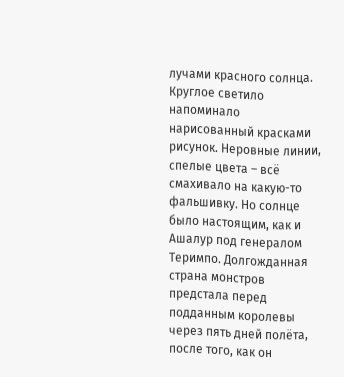лучами красного солнца. Круглое светило напоминало нарисованный красками рисунок. Неровные линии, спелые цвета – всё смахивало на какую-то фальшивку. Но солнце было настоящим, как и Ашалур под генералом Теримпо. Долгожданная страна монстров предстала перед подданным королевы через пять дней полёта, после того, как он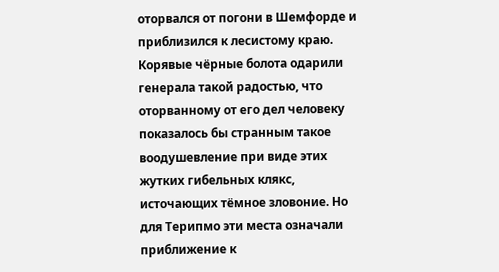оторвался от погони в Шемфорде и приблизился к лесистому краю. Корявые чёрные болота одарили генерала такой радостью, что оторванному от его дел человеку показалось бы странным такое воодушевление при виде этих жутких гибельных клякс, источающих тёмное зловоние. Но для Терипмо эти места означали приближение к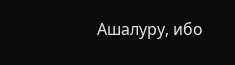Ашалуру, ибо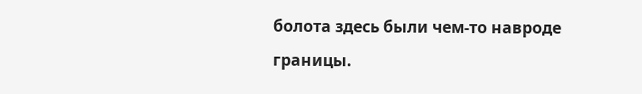болота здесь были чем-то навроде границы.